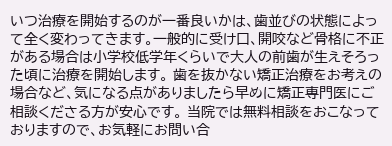いつ治療を開始するのが一番良いかは、歯並びの状態によって全く変わってきます。一般的に受け口、開咬など骨格に不正がある場合は小学校低学年くらいで大人の前歯が生えそろった頃に治療を開始します。 歯を抜かない矯正治療をお考えの場合など、気になる点がありましたら早めに矯正専門医にご相談くださる方が安心です。 当院では無料相談をおこなっておりますので、お気軽にお問い合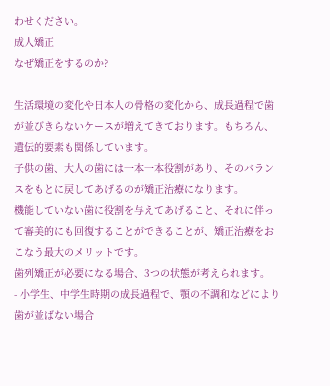わせください。
成人矯正
なぜ矯正をするのか?

生活環境の変化や日本人の骨格の変化から、成長過程で歯が並びきらないケースが増えてきております。もちろん、遺伝的要素も関係しています。
子供の歯、大人の歯には一本一本役割があり、そのバランスをもとに戻してあげるのが矯正治療になります。
機能していない歯に役割を与えてあげること、それに伴って審美的にも回復することができることが、矯正治療をおこなう最大のメリットです。
歯列矯正が必要になる場合、3つの状態が考えられます。
- 小学生、中学生時期の成長過程で、顎の不調和などにより歯が並ばない場合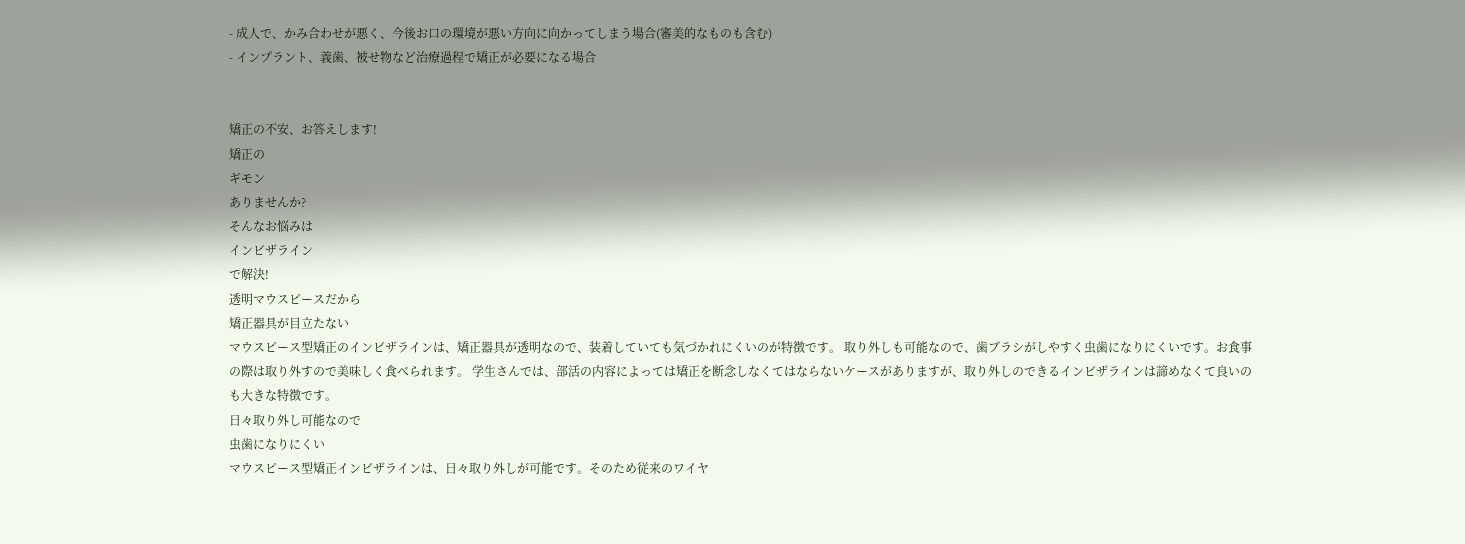- 成人で、かみ合わせが悪く、今後お口の環境が悪い方向に向かってしまう場合(審美的なものも含む)
- インプラント、義歯、被せ物など治療過程で矯正が必要になる場合


矯正の不安、お答えします!
矯正の
ギモン
ありませんか?
そんなお悩みは
インビザライン
で解決!
透明マウスピースだから
矯正器具が目立たない
マウスピース型矯正のインビザラインは、矯正器具が透明なので、装着していても気づかれにくいのが特徴です。 取り外しも可能なので、歯ブラシがしやすく虫歯になりにくいです。お食事の際は取り外すので美味しく食べられます。 学生さんでは、部活の内容によっては矯正を断念しなくてはならないケースがありますが、取り外しのできるインビザラインは諦めなくて良いのも大きな特徴です。
日々取り外し可能なので
虫歯になりにくい
マウスピース型矯正インビザラインは、日々取り外しが可能です。そのため従来のワイヤ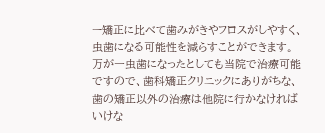ー矯正に比べて歯みがきやフロスがしやすく、虫歯になる可能性を減らすことができます。万が一虫歯になったとしても当院で治療可能ですので、歯科矯正クリニックにありがちな、歯の矯正以外の治療は他院に行かなければいけな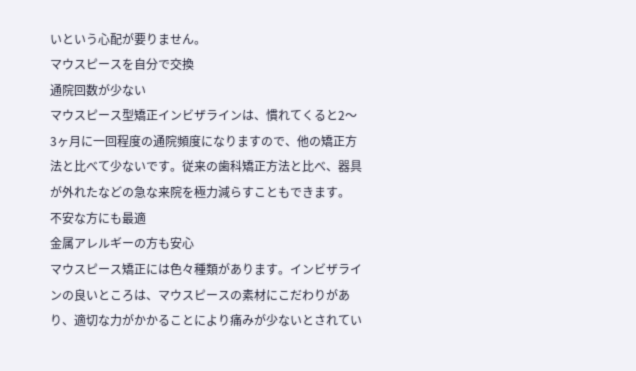いという心配が要りません。
マウスピースを自分で交換
通院回数が少ない
マウスピース型矯正インビザラインは、慣れてくると2〜3ヶ月に一回程度の通院頻度になりますので、他の矯正方法と比べて少ないです。従来の歯科矯正方法と比べ、器具が外れたなどの急な来院を極力減らすこともできます。
不安な方にも最適
金属アレルギーの方も安心
マウスピース矯正には色々種類があります。インビザラインの良いところは、マウスピースの素材にこだわりがあり、適切な力がかかることにより痛みが少ないとされてい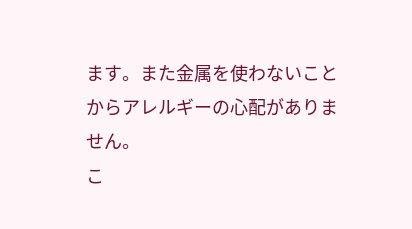ます。また金属を使わないことからアレルギーの心配がありません。
こ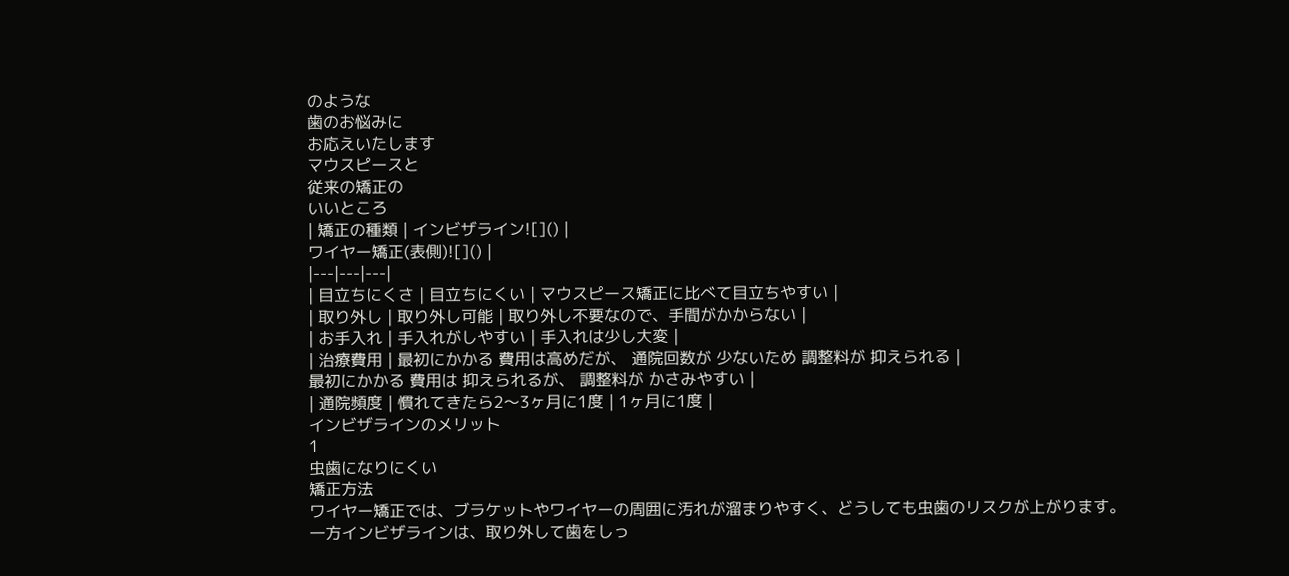のような
歯のお悩みに
お応えいたします
マウスピースと
従来の矯正の
いいところ
| 矯正の種類 | インビザライン![]() |
ワイヤー矯正(表側)![]() |
|---|---|---|
| 目立ちにくさ | 目立ちにくい | マウスピース矯正に比べて目立ちやすい |
| 取り外し | 取り外し可能 | 取り外し不要なので、手間がかからない |
| お手入れ | 手入れがしやすい | 手入れは少し大変 |
| 治療費用 | 最初にかかる 費用は高めだが、 通院回数が 少ないため 調整料が 抑えられる |
最初にかかる 費用は 抑えられるが、 調整料が かさみやすい |
| 通院頻度 | 慣れてきたら2〜3ヶ月に1度 | 1ヶ月に1度 |
インビザラインのメリット
1
虫歯になりにくい
矯正方法
ワイヤー矯正では、ブラケットやワイヤーの周囲に汚れが溜まりやすく、どうしても虫歯のリスクが上がります。
一方インビザラインは、取り外して歯をしっ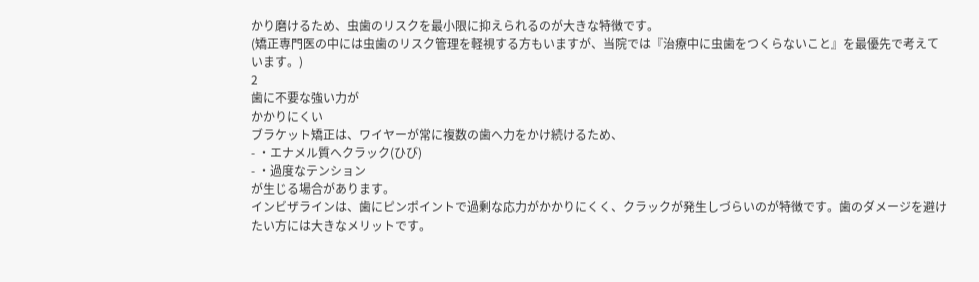かり磨けるため、虫歯のリスクを最小限に抑えられるのが大きな特徴です。
(矯正専門医の中には虫歯のリスク管理を軽視する方もいますが、当院では『治療中に虫歯をつくらないこと』を最優先で考えています。)
2
歯に不要な強い力が
かかりにくい
ブラケット矯正は、ワイヤーが常に複数の歯へ力をかけ続けるため、
- ・エナメル質へクラック(ひび)
- ・過度なテンション
が生じる場合があります。
インビザラインは、歯にピンポイントで過剰な応力がかかりにくく、クラックが発生しづらいのが特徴です。歯のダメージを避けたい方には大きなメリットです。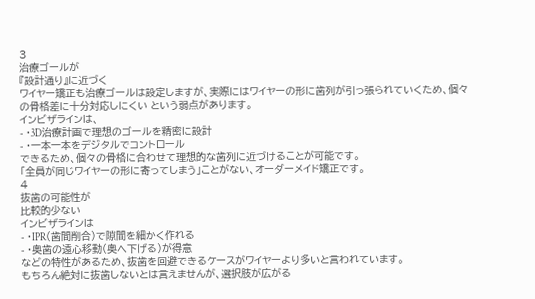3
治療ゴールが
『設計通り』に近づく
ワイヤー矯正も治療ゴールは設定しますが、実際にはワイヤーの形に歯列が引っ張られていくため、個々の骨格差に十分対応しにくい という弱点があります。
インビザラインは、
- ・3D治療計画で理想のゴールを精密に設計
- ・一本一本をデジタルでコントロール
できるため、個々の骨格に合わせて理想的な歯列に近づけることが可能です。
「全員が同じワイヤーの形に寄ってしまう」ことがない、オーダーメイド矯正です。
4
抜歯の可能性が
比較的少ない
インビザラインは
- ・IPR(歯間削合)で隙間を細かく作れる
- ・奥歯の遠心移動(奥へ下げる)が得意
などの特性があるため、抜歯を回避できるケースがワイヤーより多いと言われています。
もちろん絶対に抜歯しないとは言えませんが、選択肢が広がる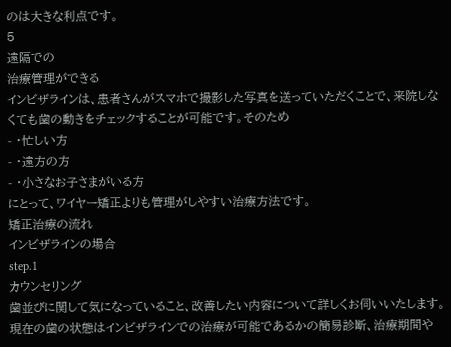のは大きな利点です。
5
遠隔での
治療管理ができる
インビザラインは、患者さんがスマホで撮影した写真を送っていただくことで、来院しなくても歯の動きをチェックすることが可能です。そのため
- ・忙しい方
- ・遠方の方
- ・小さなお子さまがいる方
にとって、ワイヤー矯正よりも管理がしやすい治療方法です。
矯正治療の流れ
インビザラインの場合
step.1
カウンセリング
歯並びに関して気になっていること、改善したい内容について詳しくお伺いいたします。
現在の歯の状態はインビザラインでの治療が可能であるかの簡易診断、治療期間や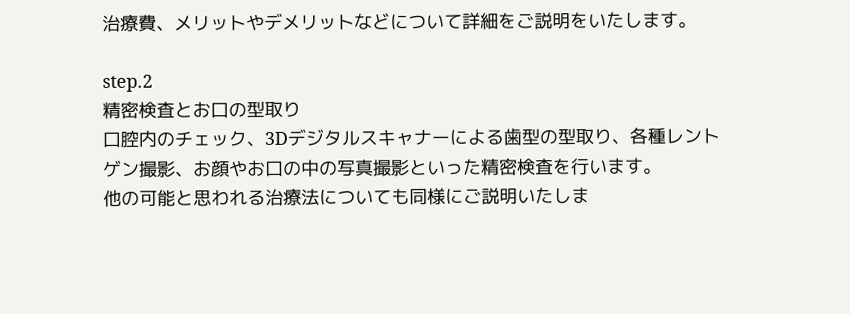治療費、メリットやデメリットなどについて詳細をご説明をいたします。

step.2
精密検査とお口の型取り
口腔内のチェック、3Dデジタルスキャナーによる歯型の型取り、各種レントゲン撮影、お顔やお口の中の写真撮影といった精密検査を行います。
他の可能と思われる治療法についても同様にご説明いたしま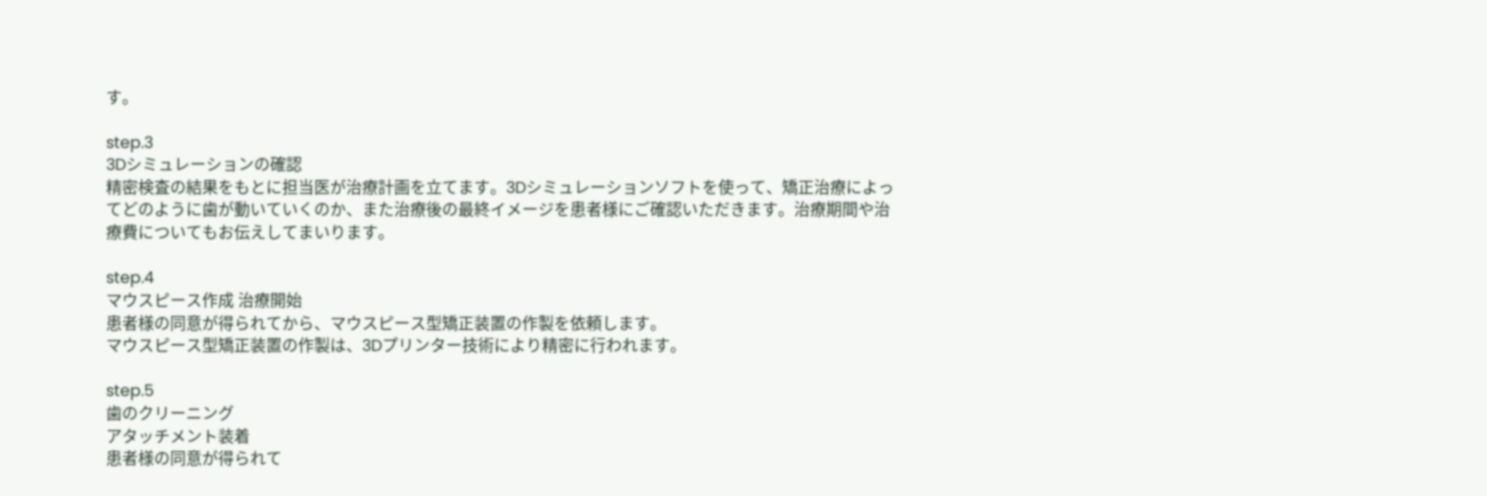す。

step.3
3Dシミュレーションの確認
精密検査の結果をもとに担当医が治療計画を立てます。3Dシミュレーションソフトを使って、矯正治療によってどのように歯が動いていくのか、また治療後の最終イメージを患者様にご確認いただきます。治療期間や治療費についてもお伝えしてまいります。

step.4
マウスピース作成 治療開始
患者様の同意が得られてから、マウスピース型矯正装置の作製を依頼します。
マウスピース型矯正装置の作製は、3Dプリンター技術により精密に行われます。

step.5
歯のクリーニング
アタッチメント装着
患者様の同意が得られて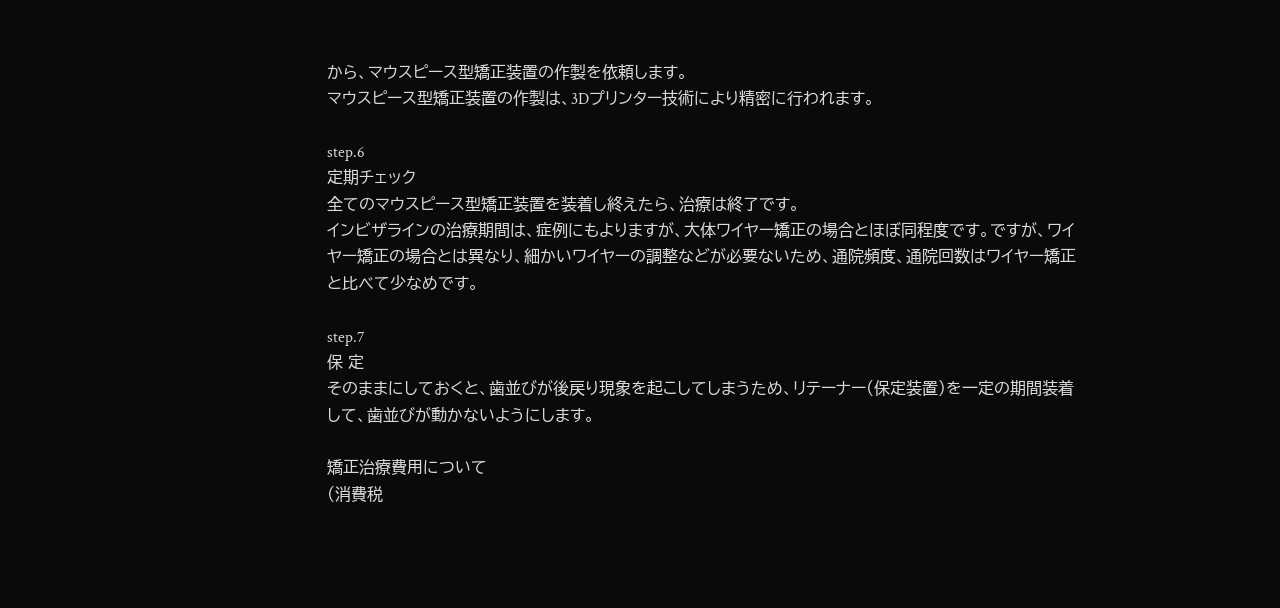から、マウスピース型矯正装置の作製を依頼します。
マウスピース型矯正装置の作製は、3Dプリンター技術により精密に行われます。

step.6
定期チェック
全てのマウスピース型矯正装置を装着し終えたら、治療は終了です。
インビザラインの治療期間は、症例にもよりますが、大体ワイヤー矯正の場合とほぼ同程度です。ですが、ワイヤー矯正の場合とは異なり、細かいワイヤーの調整などが必要ないため、通院頻度、通院回数はワイヤー矯正と比べて少なめです。

step.7
保 定
そのままにしておくと、歯並びが後戻り現象を起こしてしまうため、リテーナー(保定装置)を一定の期間装着して、歯並びが動かないようにします。

矯正治療費用について
(消費税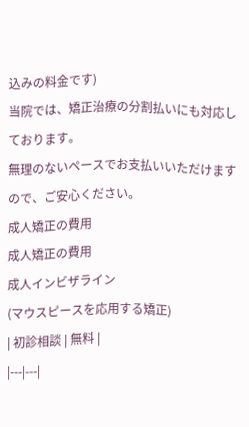込みの料金です)
当院では、矯正治療の分割払いにも対応しております。
無理のないペースでお支払いいただけますので、ご安心ください。
成人矯正の費用
成人矯正の費用
成人インビザライン
(マウスピースを応用する矯正)
| 初診相談 | 無料 |
|---|---|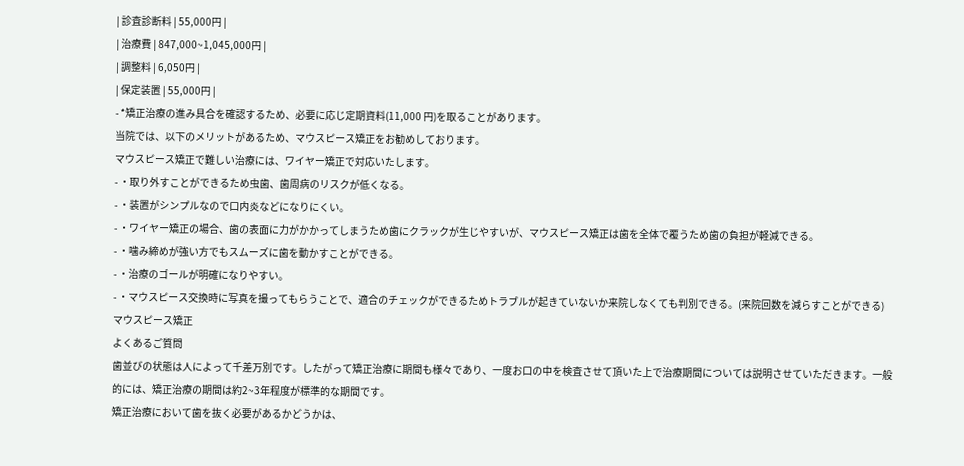| 診査診断料 | 55,000円 |
| 治療費 | 847,000~1,045,000円 |
| 調整料 | 6,050円 |
| 保定装置 | 55,000円 |
- *矯正治療の進み具合を確認するため、必要に応じ定期資料(11,000 円)を取ることがあります。
当院では、以下のメリットがあるため、マウスピース矯正をお勧めしております。
マウスピース矯正で難しい治療には、ワイヤー矯正で対応いたします。
- ・取り外すことができるため虫歯、歯周病のリスクが低くなる。
- ・装置がシンプルなので口内炎などになりにくい。
- ・ワイヤー矯正の場合、歯の表面に力がかかってしまうため歯にクラックが生じやすいが、マウスピース矯正は歯を全体で覆うため歯の負担が軽減できる。
- ・噛み締めが強い方でもスムーズに歯を動かすことができる。
- ・治療のゴールが明確になりやすい。
- ・マウスピース交換時に写真を撮ってもらうことで、適合のチェックができるためトラブルが起きていないか来院しなくても判別できる。(来院回数を減らすことができる)
マウスピース矯正
よくあるご質問
歯並びの状態は人によって千差万別です。したがって矯正治療に期間も様々であり、一度お口の中を検査させて頂いた上で治療期間については説明させていただきます。一般的には、矯正治療の期間は約2~3年程度が標準的な期間です。
矯正治療において歯を抜く必要があるかどうかは、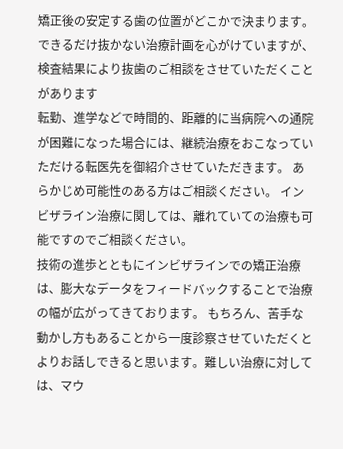矯正後の安定する歯の位置がどこかで決まります。
できるだけ抜かない治療計画を心がけていますが、検査結果により抜歯のご相談をさせていただくことがあります
転勤、進学などで時間的、距離的に当病院への通院が困難になった場合には、継続治療をおこなっていただける転医先を御紹介させていただきます。 あらかじめ可能性のある方はご相談ください。 インビザライン治療に関しては、離れていての治療も可能ですのでご相談ください。
技術の進歩とともにインビザラインでの矯正治療は、膨大なデータをフィードバックすることで治療の幅が広がってきております。 もちろん、苦手な動かし方もあることから一度診察させていただくとよりお話しできると思います。難しい治療に対しては、マウ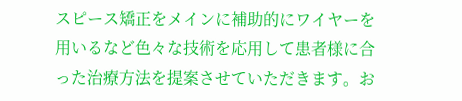スピース矯正をメインに補助的にワイヤーを用いるなど色々な技術を応用して患者様に合った治療方法を提案させていただきます。お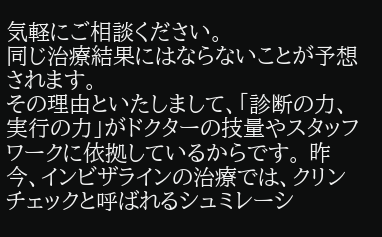気軽にご相談ください。
同じ治療結果にはならないことが予想されます。
その理由といたしまして、「診断の力、実行の力」がドクターの技量やスタッフワークに依拠しているからです。 昨今、インビザラインの治療では、クリンチェックと呼ばれるシュミレーシ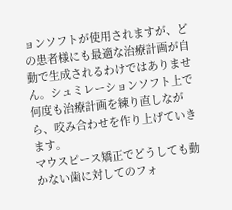ョンソフトが使用されますが、どの患者様にも最適な治療計画が自動で生成されるわけではありません。シュミレーションソフト上で何度も治療計画を練り直しながら、咬み合わせを作り上げていきます。
マウスピース矯正でどうしても動かない歯に対してのフォ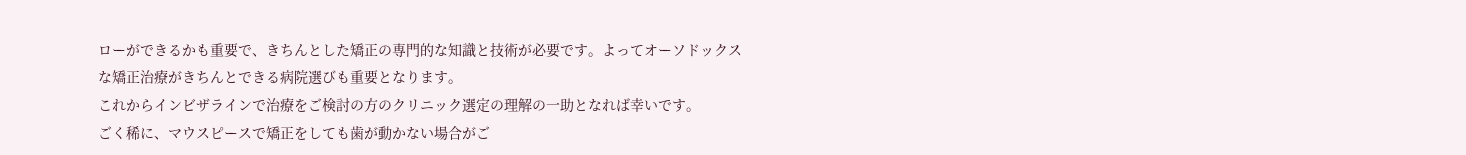ローができるかも重要で、きちんとした矯正の専門的な知識と技術が必要です。よってオーソドックスな矯正治療がきちんとできる病院選びも重要となります。
これからインビザラインで治療をご検討の方のクリニック選定の理解の一助となれば幸いです。
ごく稀に、マウスピースで矯正をしても歯が動かない場合がご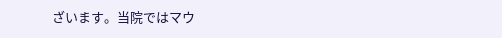ざいます。当院ではマウ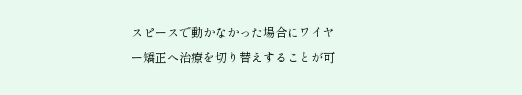スピースで動かなかった場合にワイヤー矯正へ治療を切り替えすることが可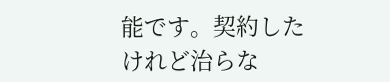能です。契約したけれど治らな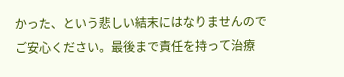かった、という悲しい結末にはなりませんのでご安心ください。最後まで責任を持って治療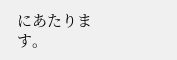にあたります。